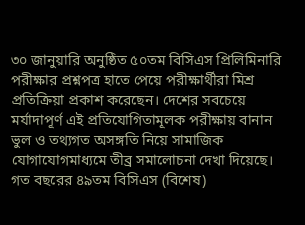৩০ জানুয়ারি অনুষ্ঠিত ৫০তম বিসিএস প্রিলিমিনারি পরীক্ষার প্রশ্নপত্র হাতে পেয়ে পরীক্ষার্থীরা মিশ্র প্রতিক্রিয়া প্রকাশ করেছেন। দেশের সবচেয়ে মর্যাদাপূর্ণ এই প্রতিযোগিতামূলক পরীক্ষায় বানান ভুল ও তথ্যগত অসঙ্গতি নিয়ে সামাজিক যোগাযোগমাধ্যমে তীব্র সমালোচনা দেখা দিয়েছে।
গত বছরের ৪৯তম বিসিএস (বিশেষ)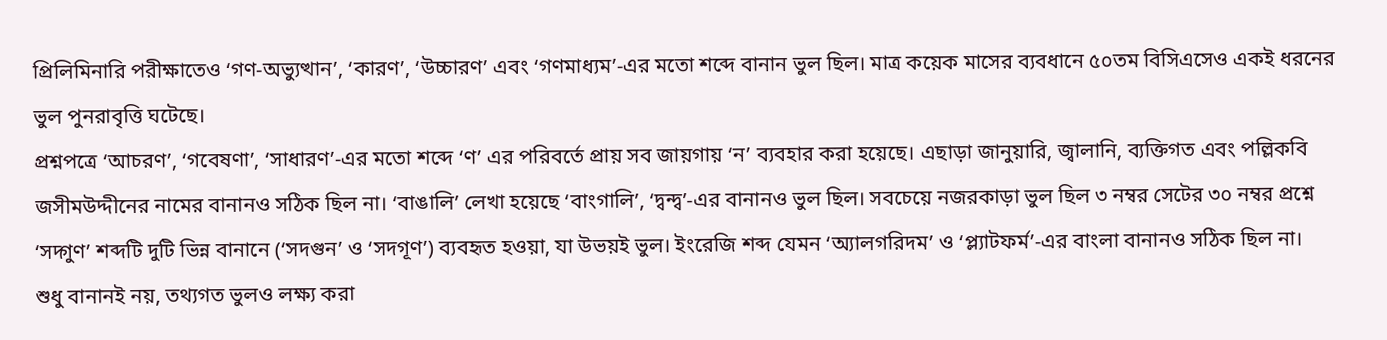প্রিলিমিনারি পরীক্ষাতেও ‘গণ-অভ্যুত্থান’, ‘কারণ’, ‘উচ্চারণ’ এবং ‘গণমাধ্যম’-এর মতো শব্দে বানান ভুল ছিল। মাত্র কয়েক মাসের ব্যবধানে ৫০তম বিসিএসেও একই ধরনের ভুল পুনরাবৃত্তি ঘটেছে।
প্রশ্নপত্রে ‘আচরণ’, ‘গবেষণা’, ‘সাধারণ’-এর মতো শব্দে ‘ণ’ এর পরিবর্তে প্রায় সব জায়গায় ‘ন’ ব্যবহার করা হয়েছে। এছাড়া জানুয়ারি, জ্বালানি, ব্যক্তিগত এবং পল্লিকবি জসীমউদ্দীনের নামের বানানও সঠিক ছিল না। ‘বাঙালি’ লেখা হয়েছে ‘বাংগালি’, ‘দ্বন্দ্ব’-এর বানানও ভুল ছিল। সবচেয়ে নজরকাড়া ভুল ছিল ৩ নম্বর সেটের ৩০ নম্বর প্রশ্নে ‘সদ্গুণ’ শব্দটি দুটি ভিন্ন বানানে (‘সদগুন’ ও ‘সদগূণ’) ব্যবহৃত হওয়া, যা উভয়ই ভুল। ইংরেজি শব্দ যেমন ‘অ্যালগরিদম’ ও ‘প্ল্যাটফর্ম’-এর বাংলা বানানও সঠিক ছিল না।
শুধু বানানই নয়, তথ্যগত ভুলও লক্ষ্য করা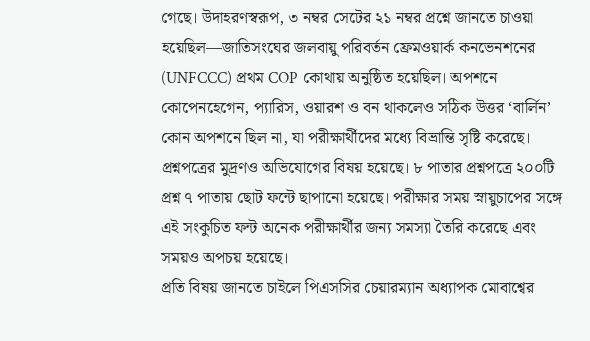গেছে। উদাহরণস্বরূপ, ৩ নম্বর সেটের ২১ নম্বর প্রশ্নে জানতে চাওয়া হয়েছিল—জাতিসংঘের জলবায়ু পরিবর্তন ফ্রেমওয়ার্ক কনভেনশনের (UNFCCC) প্রথম COP কোথায় অনুষ্ঠিত হয়েছিল। অপশনে কোপেনহেগেন, প্যারিস, ওয়ারশ ও বন থাকলেও সঠিক উত্তর ‘বার্লিন’ কোন অপশনে ছিল না, যা পরীক্ষার্থীদের মধ্যে বিভ্রান্তি সৃষ্টি করেছে।
প্রশ্নপত্রের মুদ্রণও অভিযোগের বিষয় হয়েছে। ৮ পাতার প্রশ্নপত্রে ২০০টি প্রশ্ন ৭ পাতায় ছোট ফন্টে ছাপানো হয়েছে। পরীক্ষার সময় স্নায়ুচাপের সঙ্গে এই সংকুচিত ফন্ট অনেক পরীক্ষার্থীর জন্য সমস্যা তৈরি করেছে এবং সময়ও অপচয় হয়েছে।
প্রতি বিষয় জানতে চাইলে পিএসসির চেয়ারম্যান অধ্যাপক মোবাশ্বের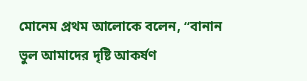মোনেম প্রথম আলোকে বলেন, “বানান ভুল আমাদের দৃষ্টি আকর্ষণ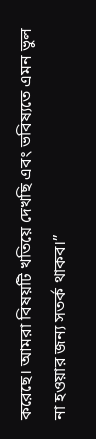করেছে। আমরা বিষয়টি খতিয়ে দেখছি এবং ভবিষ্যতে এমন ভুল না হওয়ার জন্য সতর্ক থাকব।”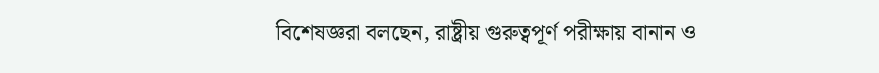বিশেষজ্ঞরা বলছেন, রাষ্ট্রীয় গুরুত্বপূর্ণ পরীক্ষায় বানান ও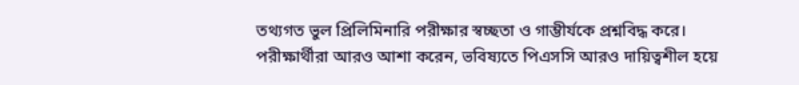তথ্যগত ভুল প্রিলিমিনারি পরীক্ষার স্বচ্ছতা ও গাম্ভীর্যকে প্রশ্নবিদ্ধ করে। পরীক্ষার্থীরা আরও আশা করেন, ভবিষ্যতে পিএসসি আরও দায়িত্বশীল হয়ে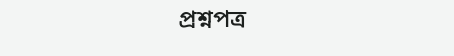প্রশ্নপত্র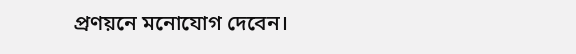প্রণয়নে মনোযোগ দেবেন।